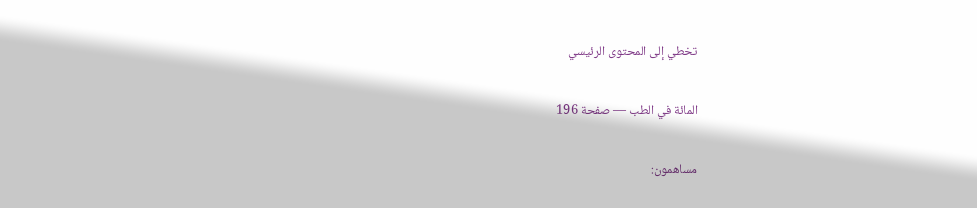تخطي إلى المحتوى الرئيسي

المائة في الطب — صفحة 196

مساهمون: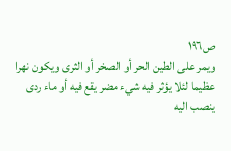ص١٩٦
ويمر على الطين الحر أو الصخر أو الثرى ويكون نهرا عظيما لئلا يؤثر فيه شيء مضر يقع فيه أو ماء ردى ينصب اليه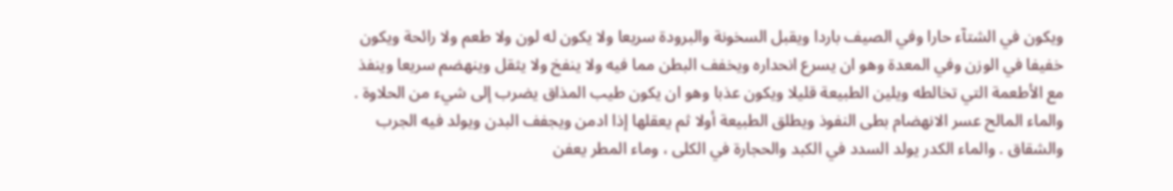ويكون في الشتآء حارا وفي الصيف باردا ويقبل السخونة والبرودة سريعا ولا يكون له لون ولا طعم ولا رائحة ويكون خفيفا في الوزن وفي المعدة وهو ان يسرع انحداره ويخفف البطن مما فيه ولا ينفخ ولا يثقل وينهضم سريعا وينفذ مع الأطعمة التي تخالطه ويلين الطبيعة قليلا ويكون عذبا وهو ان يكون طيب المذاق يضرب إلى شيء من الحلاوة . والماء المالح عسر الانهضام بطى النفوذ ويطلق الطبيعة أولا ثم يعقلها إذا ادمن ويجفف البدن ويولد فيه الجرب والشقاق . والماء الكدر يولد السدد في الكبد والحجارة في الكلى ، وماء المطر يعفن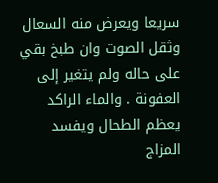سريعا ويعرض منه السعال وثقل الصوت وان طبخ بقي على حاله ولم يتغير إلى العفونة . والماء الراكد يعظم الطحال ويفسد المزاج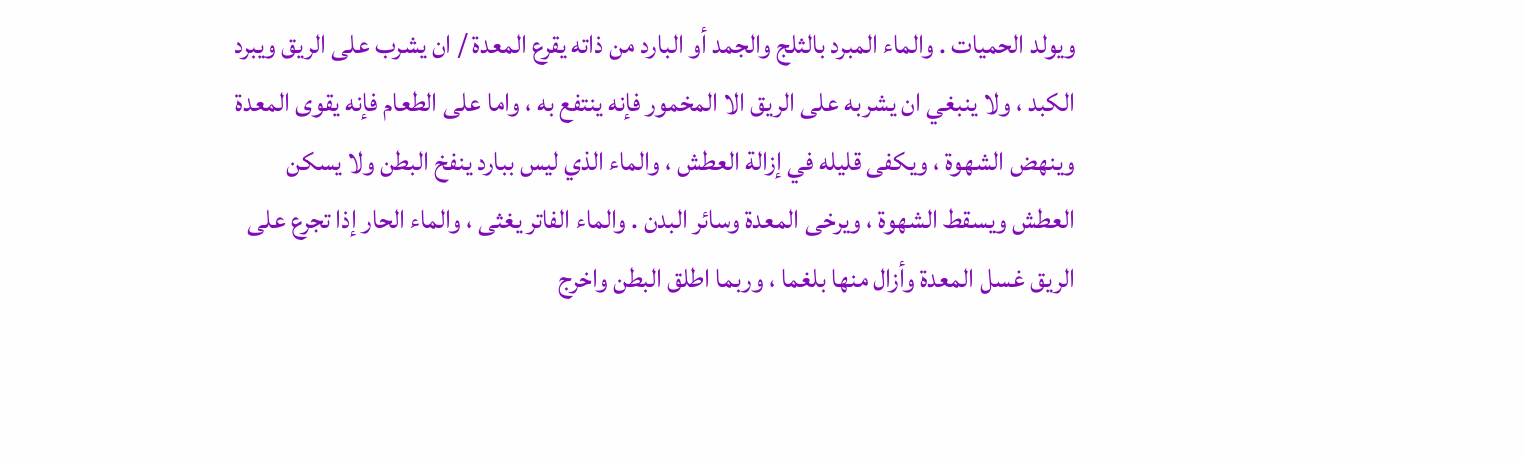ويولد الحميات . والماء المبرد بالثلج والجمد أو البارد من ذاته يقرع المعدة / ان يشرب على الريق ويبرد الكبد ، ولا ينبغي ان يشربه على الريق الا المخمور فإنه ينتفع به ، واما على الطعام فإنه يقوى المعدة وينهض الشهوة ، ويكفى قليله في إزالة العطش ، والماء الذي ليس ببارد ينفخ البطن ولا يسكن العطش ويسقط الشهوة ، ويرخى المعدة وسائر البدن . والماء الفاتر يغثى ، والماء الحار إذا تجرع على الريق غسل المعدة وأزال منها بلغما ، وربما اطلق البطن واخرج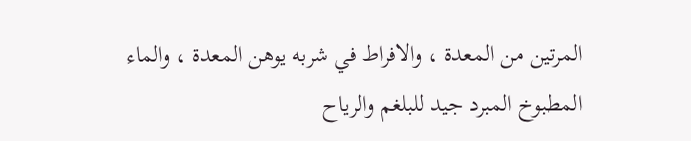المرتين من المعدة ، والافراط في شربه يوهن المعدة ، والماء المطبوخ المبرد جيد للبلغم والرياح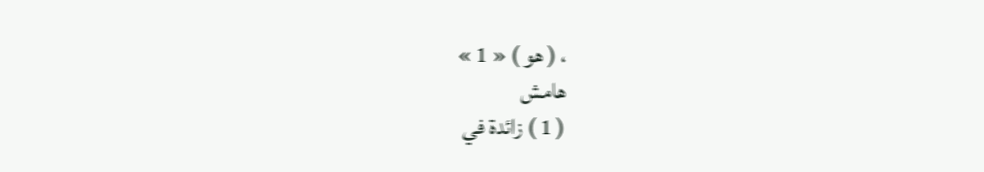، ( هو ) « 1 »
هامش
( 1 ) زائدة في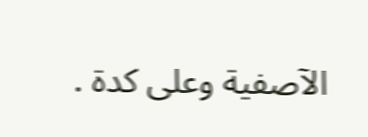الآصفية وعلى كدة .